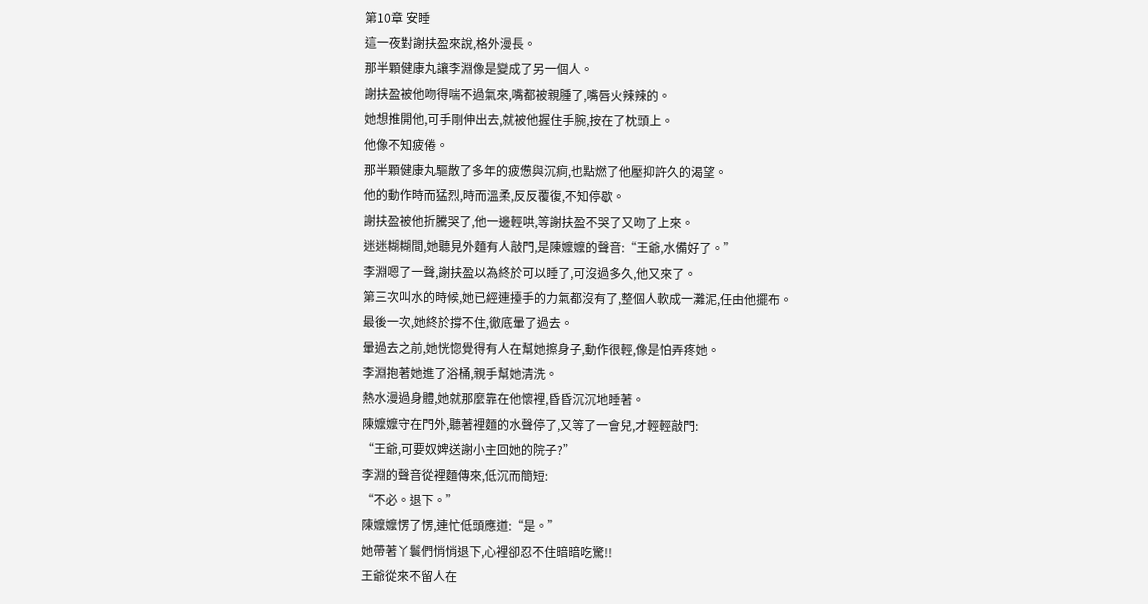第10章 安睡
這一夜對謝扶盈來說,格外漫長。
那半顆健康丸讓李淵像是變成了另一個人。
謝扶盈被他吻得喘不過氣來,嘴都被親腫了,嘴唇火辣辣的。
她想推開他,可手剛伸出去,就被他握住手腕,按在了枕頭上。
他像不知疲倦。
那半顆健康丸驅散了多年的疲憊與沉痾,也點燃了他壓抑許久的渴望。
他的動作時而猛烈,時而溫柔,反反覆復,不知停歇。
謝扶盈被他折騰哭了,他一邊輕哄,等謝扶盈不哭了又吻了上來。
迷迷糊糊間,她聽見外麵有人敲門,是陳嬤嬤的聲音:“王爺,水備好了。”
李淵嗯了一聲,謝扶盈以為終於可以睡了,可沒過多久,他又來了。
第三次叫水的時候,她已經連擡手的力氣都沒有了,整個人軟成一灘泥,任由他擺布。
最後一次,她終於撐不住,徹底暈了過去。
暈過去之前,她恍惚覺得有人在幫她擦身子,動作很輕,像是怕弄疼她。
李淵抱著她進了浴桶,親手幫她清洗。
熱水漫過身體,她就那麼靠在他懷裡,昏昏沉沉地睡著。
陳嬤嬤守在門外,聽著裡麵的水聲停了,又等了一會兒,才輕輕敲門:
“王爺,可要奴婢送謝小主回她的院子?”
李淵的聲音從裡麵傳來,低沉而簡短:
“不必。退下。”
陳嬤嬤愣了愣,連忙低頭應道:“是。”
她帶著丫鬟們悄悄退下,心裡卻忍不住暗暗吃驚!!
王爺從來不留人在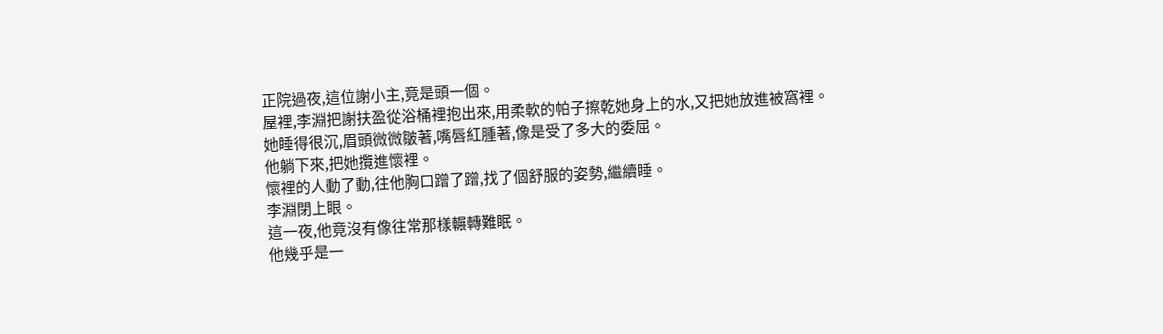正院過夜,這位謝小主,竟是頭一個。
屋裡,李淵把謝扶盈從浴桶裡抱出來,用柔軟的帕子擦乾她身上的水,又把她放進被窩裡。
她睡得很沉,眉頭微微皺著,嘴唇紅腫著,像是受了多大的委屈。
他躺下來,把她攬進懷裡。
懷裡的人動了動,往他胸口蹭了蹭,找了個舒服的姿勢,繼續睡。
李淵閉上眼。
這一夜,他竟沒有像往常那樣輾轉難眠。
他幾乎是一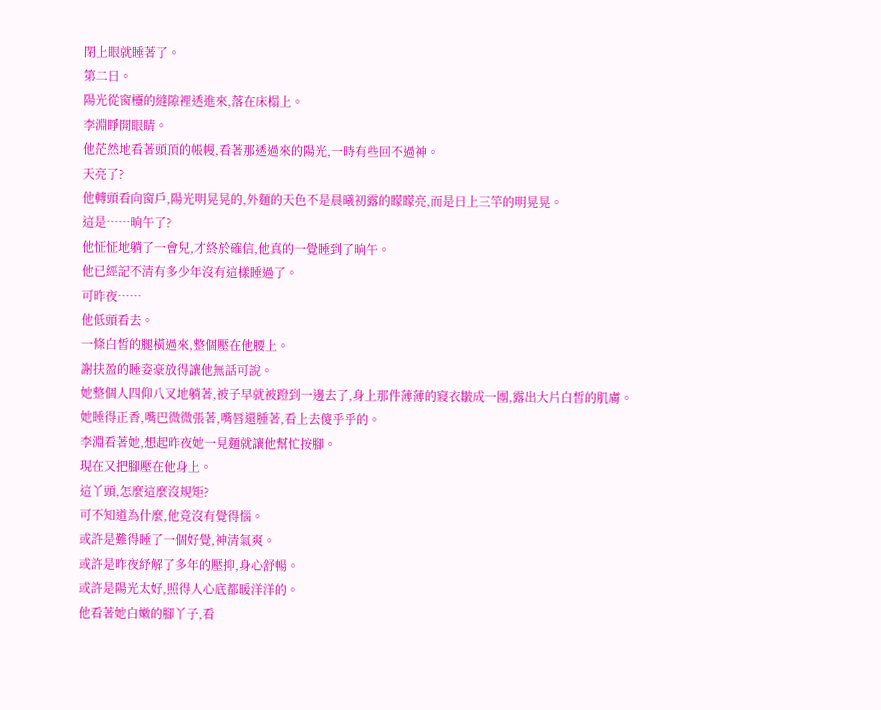閉上眼就睡著了。
第二日。
陽光從窗欞的縫隙裡透進來,落在床榻上。
李淵睜開眼睛。
他茫然地看著頭頂的帳幔,看著那透過來的陽光,一時有些回不過神。
天亮了?
他轉頭看向窗戶,陽光明晃晃的,外麵的天色不是晨曦初露的矇矇亮,而是日上三竿的明晃晃。
這是……晌午了?
他怔怔地躺了一會兒,才終於確信,他真的一覺睡到了晌午。
他已經記不清有多少年沒有這樣睡過了。
可昨夜……
他低頭看去。
一條白皙的腿橫過來,整個壓在他腰上。
謝扶盈的睡姿豪放得讓他無話可說。
她整個人四仰八叉地躺著,被子早就被蹬到一邊去了,身上那件薄薄的寢衣皺成一團,露出大片白皙的肌膚。
她睡得正香,嘴巴微微張著,嘴唇還腫著,看上去傻乎乎的。
李淵看著她,想起昨夜她一見麵就讓他幫忙按腳。
現在又把腳壓在他身上。
這丫頭,怎麼這麼沒規矩?
可不知道為什麼,他竟沒有覺得惱。
或許是難得睡了一個好覺,神清氣爽。
或許是昨夜紓解了多年的壓抑,身心舒暢。
或許是陽光太好,照得人心底都暖洋洋的。
他看著她白嫩的腳丫子,看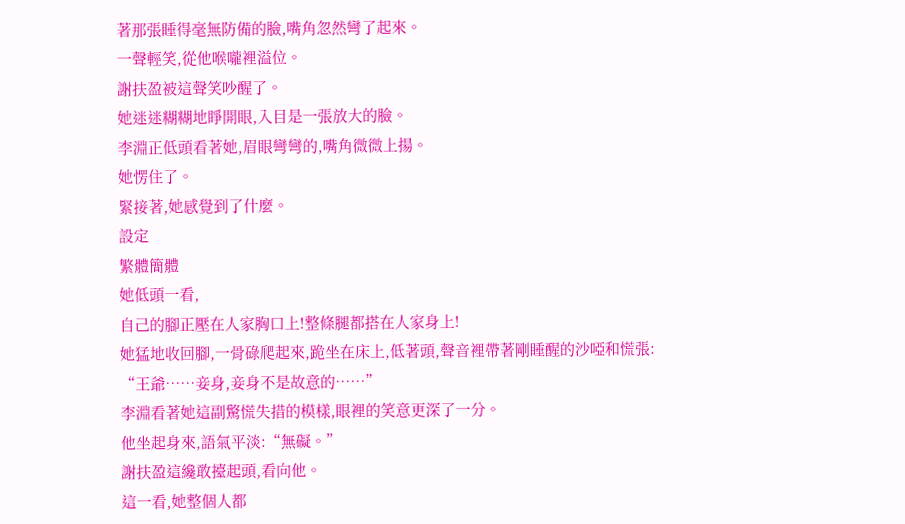著那張睡得毫無防備的臉,嘴角忽然彎了起來。
一聲輕笑,從他喉嚨裡溢位。
謝扶盈被這聲笑吵醒了。
她迷迷糊糊地睜開眼,入目是一張放大的臉。
李淵正低頭看著她,眉眼彎彎的,嘴角微微上揚。
她愣住了。
緊接著,她感覺到了什麼。
設定
繁體簡體
她低頭一看,
自己的腳正壓在人家胸口上!整條腿都搭在人家身上!
她猛地收回腳,一骨碌爬起來,跪坐在床上,低著頭,聲音裡帶著剛睡醒的沙啞和慌張:
“王爺……妾身,妾身不是故意的……”
李淵看著她這副驚慌失措的模樣,眼裡的笑意更深了一分。
他坐起身來,語氣平淡:“無礙。”
謝扶盈這纔敢擡起頭,看向他。
這一看,她整個人都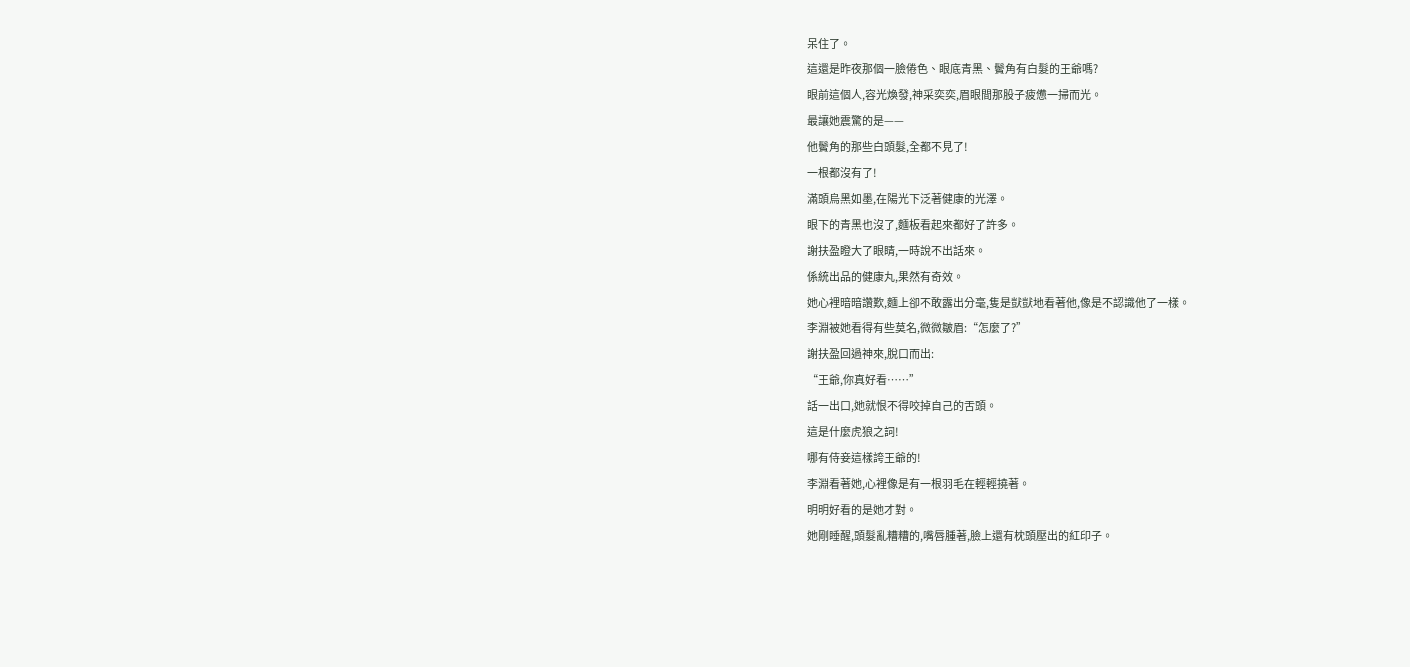呆住了。
這還是昨夜那個一臉倦色、眼底青黑、鬢角有白髮的王爺嗎?
眼前這個人,容光煥發,神采奕奕,眉眼間那股子疲憊一掃而光。
最讓她震驚的是——
他鬢角的那些白頭髮,全都不見了!
一根都沒有了!
滿頭烏黑如墨,在陽光下泛著健康的光澤。
眼下的青黑也沒了,麵板看起來都好了許多。
謝扶盈瞪大了眼睛,一時說不出話來。
係統出品的健康丸,果然有奇效。
她心裡暗暗讚歎,麵上卻不敢露出分毫,隻是獃獃地看著他,像是不認識他了一樣。
李淵被她看得有些莫名,微微皺眉:“怎麼了?”
謝扶盈回過神來,脫口而出:
“王爺,你真好看……”
話一出口,她就恨不得咬掉自己的舌頭。
這是什麼虎狼之詞!
哪有侍妾這樣誇王爺的!
李淵看著她,心裡像是有一根羽毛在輕輕撓著。
明明好看的是她才對。
她剛睡醒,頭髮亂糟糟的,嘴唇腫著,臉上還有枕頭壓出的紅印子。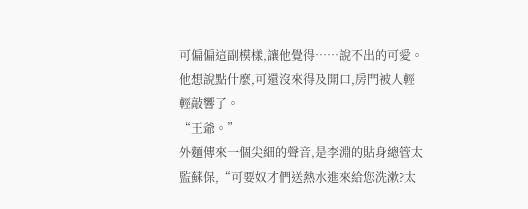可偏偏這副模樣,讓他覺得……說不出的可愛。
他想說點什麼,可還沒來得及開口,房門被人輕輕敲響了。
“王爺。”
外麵傳來一個尖細的聲音,是李淵的貼身總管太監蘇保,“可要奴才們送熱水進來給您洗漱?太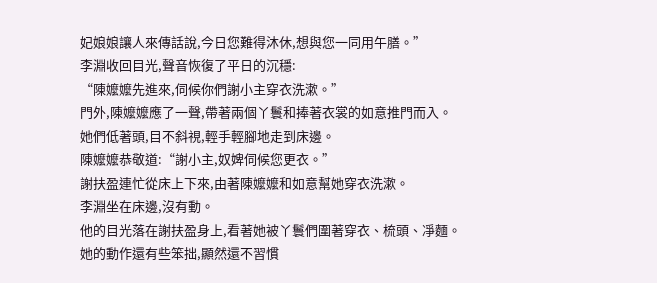妃娘娘讓人來傳話說,今日您難得沐休,想與您一同用午膳。”
李淵收回目光,聲音恢復了平日的沉穩:
“陳嬤嬤先進來,伺候你們謝小主穿衣洗漱。”
門外,陳嬤嬤應了一聲,帶著兩個丫鬟和捧著衣裳的如意推門而入。
她們低著頭,目不斜視,輕手輕腳地走到床邊。
陳嬤嬤恭敬道:“謝小主,奴婢伺候您更衣。”
謝扶盈連忙從床上下來,由著陳嬤嬤和如意幫她穿衣洗漱。
李淵坐在床邊,沒有動。
他的目光落在謝扶盈身上,看著她被丫鬟們圍著穿衣、梳頭、凈麵。
她的動作還有些笨拙,顯然還不習慣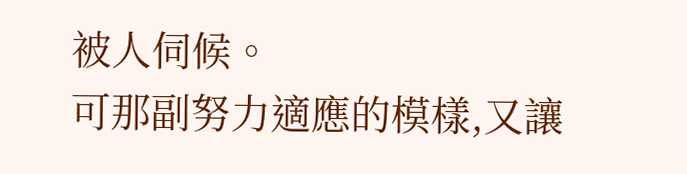被人伺候。
可那副努力適應的模樣,又讓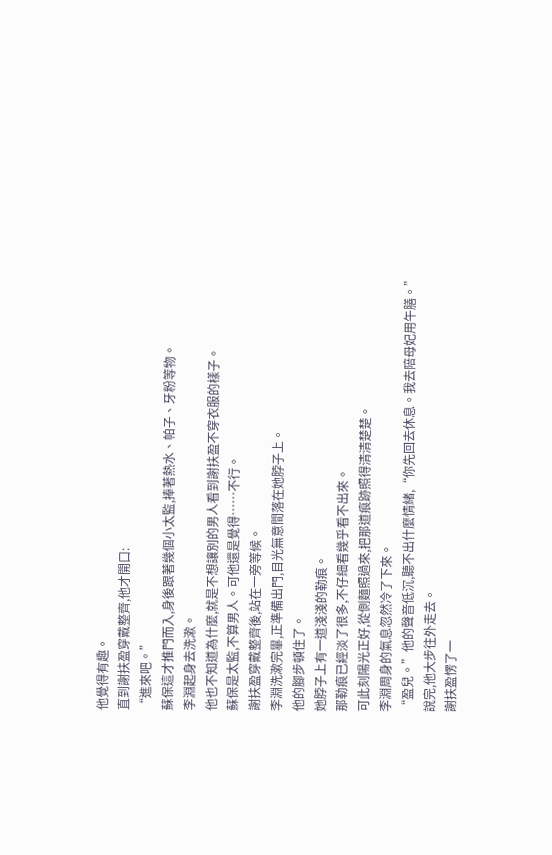他覺得有趣。
直到謝扶盈穿戴整齊,他才開口:
“進來吧。”
蘇保這才推門而入,身後跟著幾個小太監,捧著熱水、帕子、牙粉等物。
李淵起身去洗漱。
他也不知道為什麼,就是不想讓別的男人看到謝扶盈不穿衣服的樣子。
蘇保是太監,不算男人。可他還是覺得……不行。
謝扶盈穿戴整齊後,站在一旁等候。
李淵洗漱完畢,正準備出門,目光無意間落在她脖子上。
他的腳步頓住了。
她脖子上有一道淺淺的勒痕。
那勒痕已經淡了很多,不仔細看幾乎看不出來。
可此刻陽光正好,從側麵照過來,把那道痕跡照得清清楚楚。
李淵周身的氣息忽然冷了下來。
“盈兒。”他的聲音低沉,聽不出什麼情緒,“你先回去休息。我去陪母妃用午膳。”
說完,他大步往外走去。
謝扶盈愣了一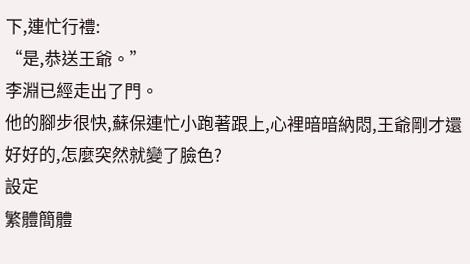下,連忙行禮:
“是,恭送王爺。”
李淵已經走出了門。
他的腳步很快,蘇保連忙小跑著跟上,心裡暗暗納悶,王爺剛才還好好的,怎麼突然就變了臉色?
設定
繁體簡體